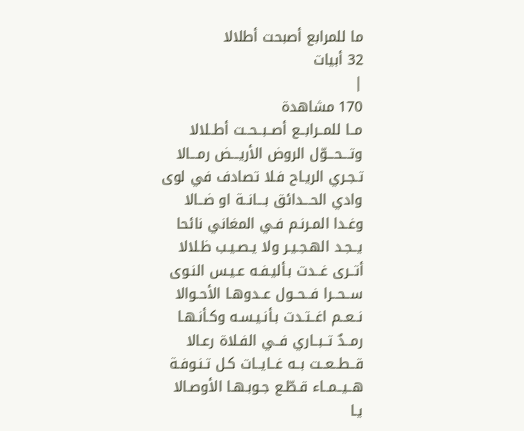ما للمرابع أصبحت أطلالا
32 أبيات
|
170 مشاهدة
مــا للمــرابــع أصــبــحــت أطــلالا
وتـــحـــوّل الروض الأريـــض رمـــالا
تـجـري الريـاح فـلا تصادف في لوى
وادي الحـــدائق بـــانــة او ضــالا
وغـدا المـرنـم فـي المغاني نائحا
يــجـد الهـجـيـر ولا يـصـيـب ظـلالا
أتــرى غــدت بـأليـفـه عـيـس النـوى
ســحــرا فــحــول عــدوهـا الأحـوالا
نــعــم اغــتـدت بـأنـيـسـه وكـأنـهـا
رمــدٌ تــبــاري فــي الفـلاة رعـالا
قــطــعــت بــه غــايــات كـل تـنـوفـة
هــيــمــاء قـطّـع جـوبـهـا الأوصـالا
يـا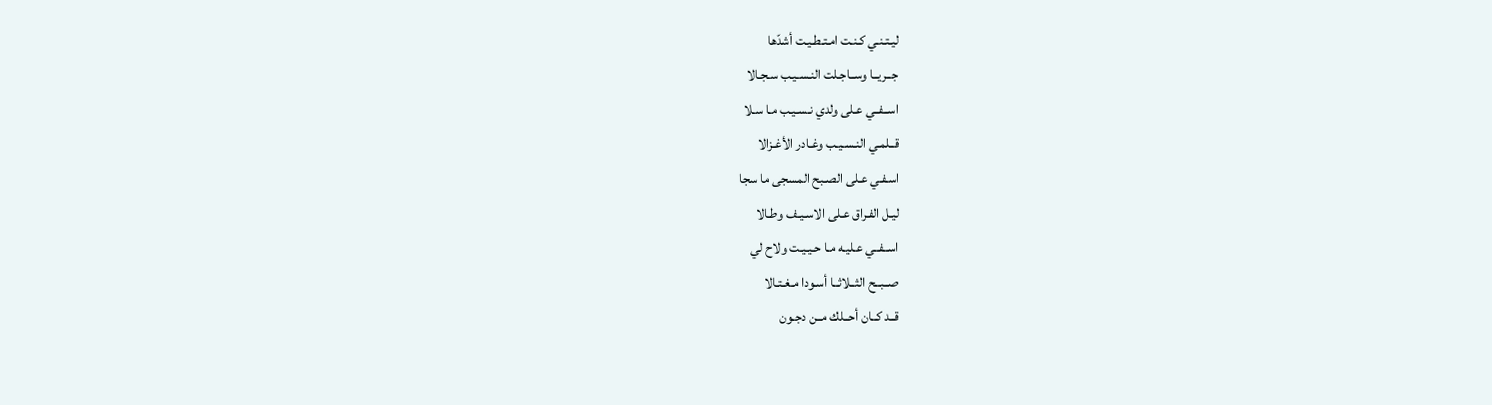ليـتـنـي كـنـت امـتـطـيـت أشدّها
جــريــا وســاجـلت النـسـيـب سـجـالا
اســفــي عـلى ولدي نـسـيـب مـا سـلا
قــلمـي النـسـيـب وغـادر الأغـزالا
اسـفـي عـلى الصـبح المسجى ما سجا
ليـل الفـراق عـلى الاسـيـف وطـالا
اســفــي عـليـه مـا حـيـيـت ولاح لي
صــبــح الثــلاثــا أسـودا مـغـتـالا
قــد كــان أحــلك مــن دجـون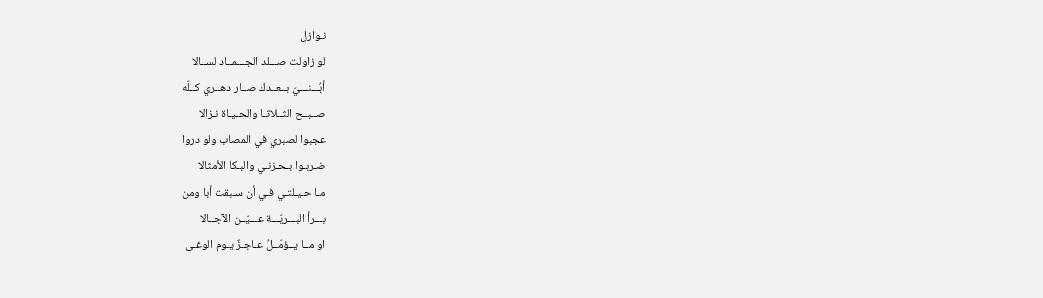نـوازل
لو زاولت صـــلد الجـــمــاد لســالا
أبُـــنـــيّ بــعــدك صــار دهــري كــلّه
صــبــح الثــلاثـا والحـيـاة نـزالا
عجبوا لصبري في المصاب ولو دروا
ضـربـوا بـحـزنـي والبـكا الأمثالا
مـا حـيـلتـي فـي أن سـبقت أبا ومن
بـــرأ البـــريّـــة عـــيّــن الآجــالا
او مــا يــؤمّــلُ عـاجـزٌ يـوم الوغـى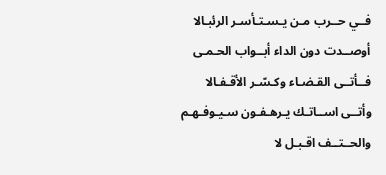فــي حــرب مـن يـسـتـأسـر الرئبـالا
أوصــدت دون الداء أبــواب الحـمـى
فــأتــى القـضـاء وكـسّـر الأقـفـالا
وأتــى اســاتـك يـرهـفـون سـيـوفـهـم
والحــتــف اقـبـل لا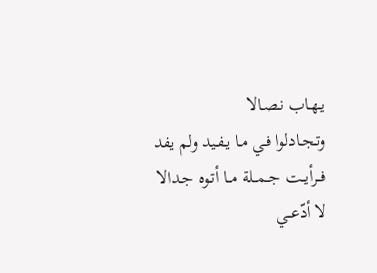يـهـاب نـصـالا
وتـجـادلوا فـي مـا يـفـيد ولم يفد
فــرأيــت جــمــلة مــا أتـوه جـدالا
لا أدّعــي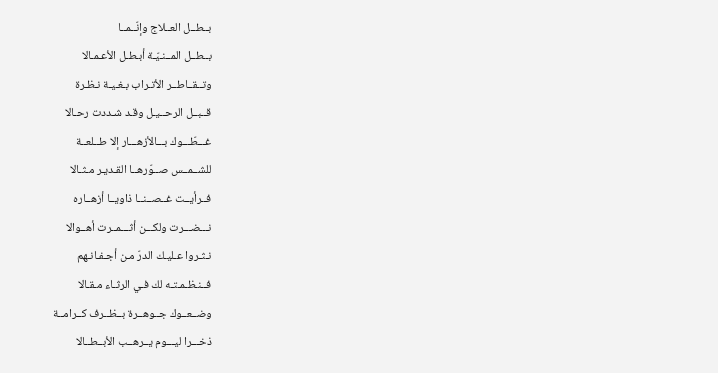بــطــل العــلاج وإنّــمــا
بــطــل المــنـيّـة أبـطـل الأعـمـالا
وتــقــاطــر الأتـراب بـغـيـة نـظـرة
قــبــل الرحــيـل وقـد شـددت رحـالا
غـــطّـــوك بـــالأزهـــار إلا طــلعــة
للشــمــس صــوّرهــا القـديـر مـثـالا
فــرأيــت غــصــنــا ذاويــا أزهــاره
نـــضـــرت ولكـــن أثـــمــرت أهــوالا
نـثـروا عـليـك الدرّ مـن أجـفـانـهم
فــنـظـمـتـه لك فـي الرثـاء مـقـالا
وضــعــوك جــوهــرة بــظــرف كــرامــة
ذخـــرا ليـــوم يــرهــب الأبــطــالا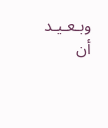وبـعـيـد أن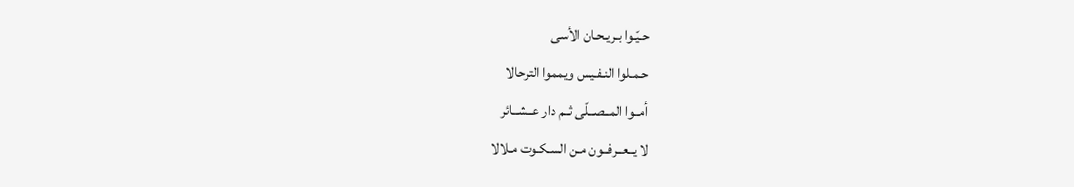حـيّـوا بـريـحـان الأسى
حـمـلوا النـفـيس ويمموا الترحالا
أمــوا المــصــلّى ثــم دار عــشــائر
لا يــعــرفــون مـن السـكـوت مـلالا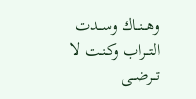وهــنــاك وســدت التــراب وكـنـت لا
تــرضــى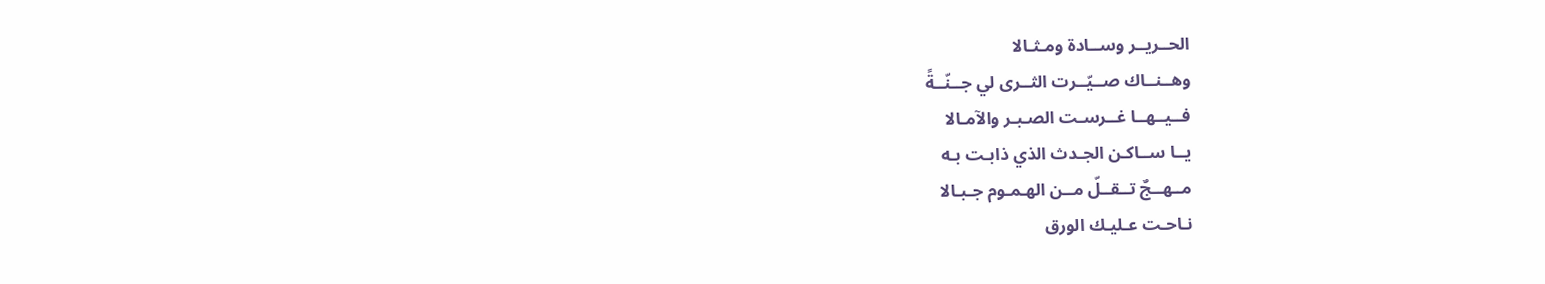الحــريــر وســادة ومـثـالا
وهــنــاك صــيّــرت الثــرى لي جــنّــةً
فــيــهــا غــرسـت الصـبـر والآمـالا
يــا ســاكـن الجـدث الذي ذابـت بـه
مــهــجٌ تــقــلّ مــن الهـمـوم جـبـالا
نـاحـت عـليـك الورق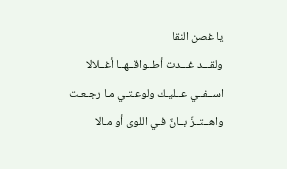يا غصن النقا
ولقـــد غـــدت أطــواقــهــا أغــلالا
اســفــي عــليـك ولوعـتـي مـا رجـعـت
واهــتــزّ بــانٌ فـي اللوى أو مـالا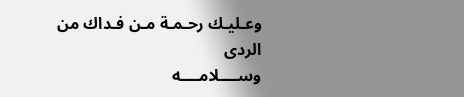وعـليـك رحـمـة مـن فـداك من الردى
وســــلامــــه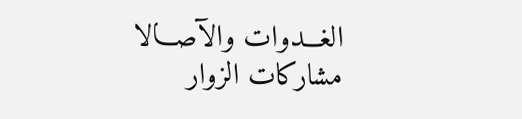الغـــدوات والآصـــالا
مشاركات الزوار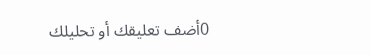0أضف تعليقك أو تحليلك